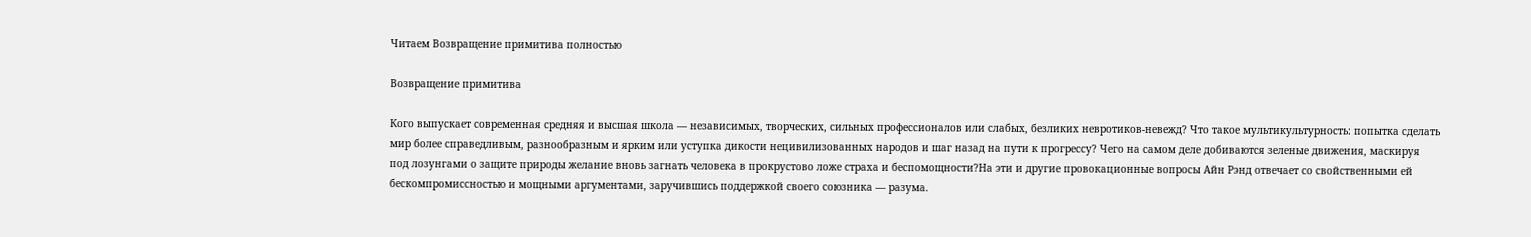Читаем Возвращение примитива полностью

Возвращение примитива

Кого выпускает современная средняя и высшая школа — независимых, творческих, сильных профессионалов или слабых, безликих невротиков-невежд? Что такое мультикультурность: попытка сделать мир более справедливым, разнообразным и ярким или уступка дикости нецивилизованных народов и шаг назад на пути к прогрессу? Чего на самом деле добиваются зеленые движения, маскируя под лозунгами о защите природы желание вновь загнать человека в прокрустово ложе страха и беспомощности?На эти и другие провокационные вопросы Айн Рэнд отвечает со свойственными ей бескомпромиссностью и мощными аргументами, заручившись поддержкой своего союзника — разума.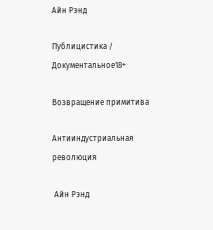Айн Рэнд

Публицистика / Документальное18+

Возвращение примитива

Антииндустриальная революция

 Айн Рэнд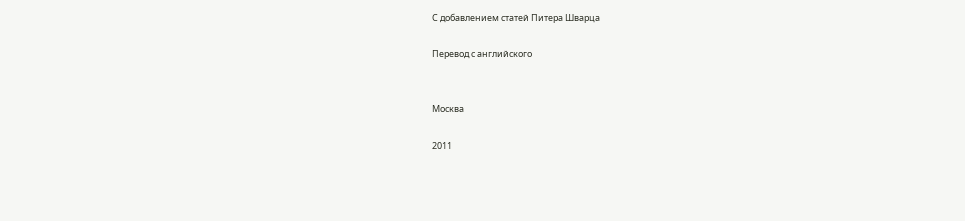С добавлением статей Питера Шварца

Перевод с английского


Москва

2011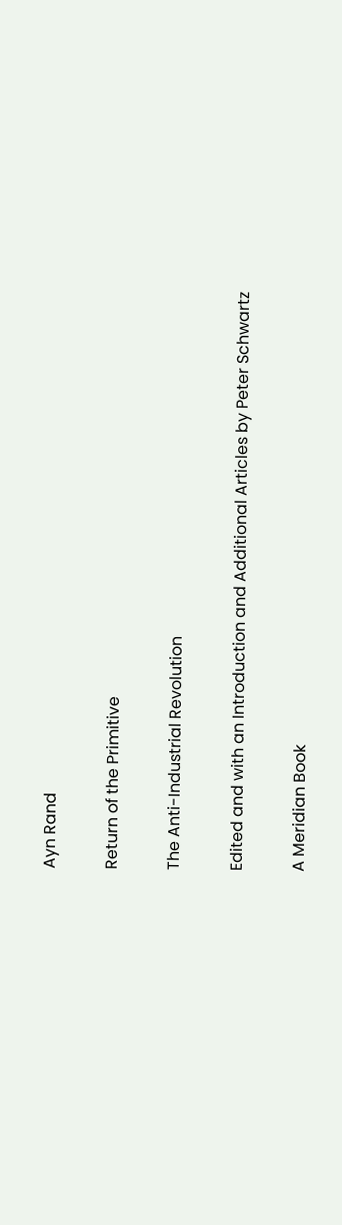Ayn Rand

Return of the Primitive

The Anti-Industrial Revolution

Edited and with an Introduction and Additional Articles by Peter Schwartz

A Meridian Book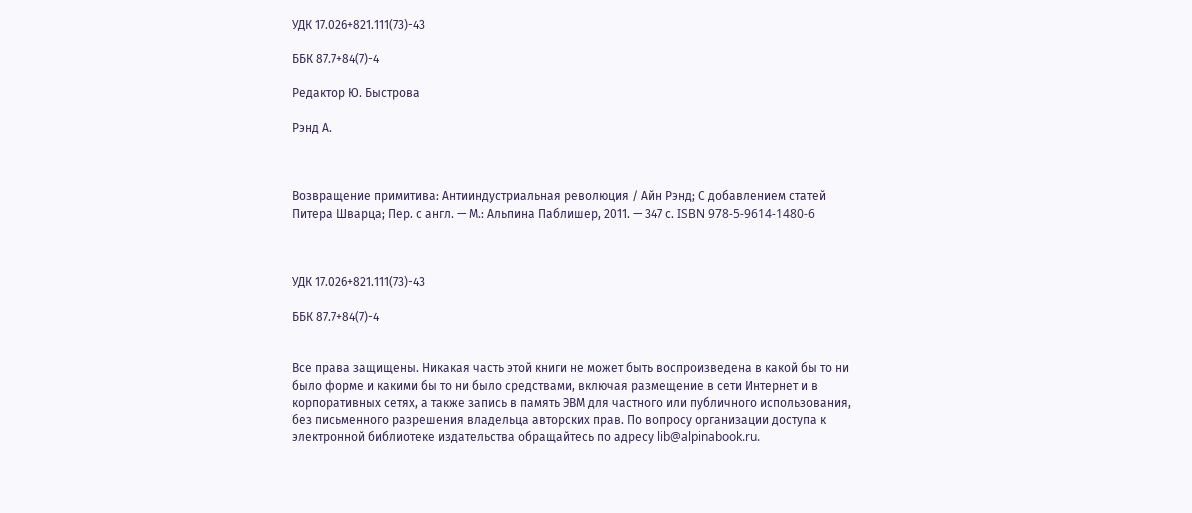УДК 17.026+821.111(73)-43

ББК 87.7+84(7)-4

Редактор Ю. Быстрова

Рэнд А.



Возвращение примитива: Антииндустриальная революция / Айн Рэнд; С добавлением статей Питера Шварца; Пер. с англ. — М.: Альпина Паблишер, 2011. — 347 с. ISBN 978-5-9614-1480-6



УДК 17.026+821.111(73)-43

ББК 87.7+84(7)-4


Все права защищены. Никакая часть этой книги не может быть воспроизведена в какой бы то ни было форме и какими бы то ни было средствами, включая размещение в сети Интернет и в корпоративных сетях, а также запись в память ЭВМ для частного или публичного использования, без письменного разрешения владельца авторских прав. По вопросу организации доступа к электронной библиотеке издательства обращайтесь по адресу lib@alpinabook.ru.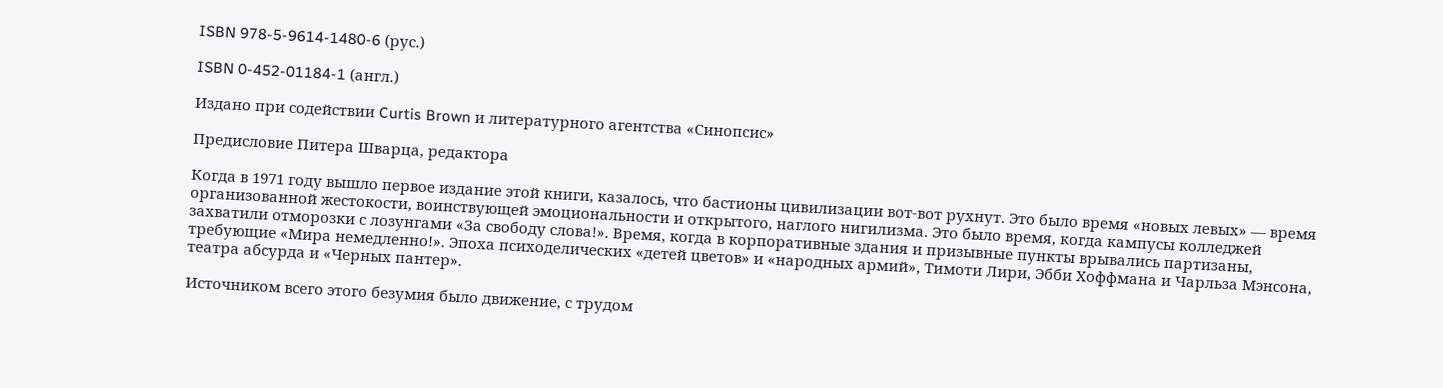ISBN 978-5-9614-1480-6 (рус.)

ISBN 0-452-01184-1 (англ.)

Издано при содействии Curtis Brown и литературного агентства «Синопсис»

Предисловие Питера Шварца, редактора

Когда в 1971 году вышло первое издание этой книги, казалось, что бастионы цивилизации вот-вот рухнут. Это было время «новых левых» — время организованной жестокости, воинствующей эмоциональности и открытого, наглого нигилизма. Это было время, когда кампусы колледжей захватили отморозки с лозунгами «За свободу слова!». Время, когда в корпоративные здания и призывные пункты врывались партизаны, требующие «Мира немедленно!». Эпоха психоделических «детей цветов» и «народных армий», Тимоти Лири, Эбби Хоффмана и Чарльза Мэнсона, театра абсурда и «Черных пантер».

Источником всего этого безумия было движение, с трудом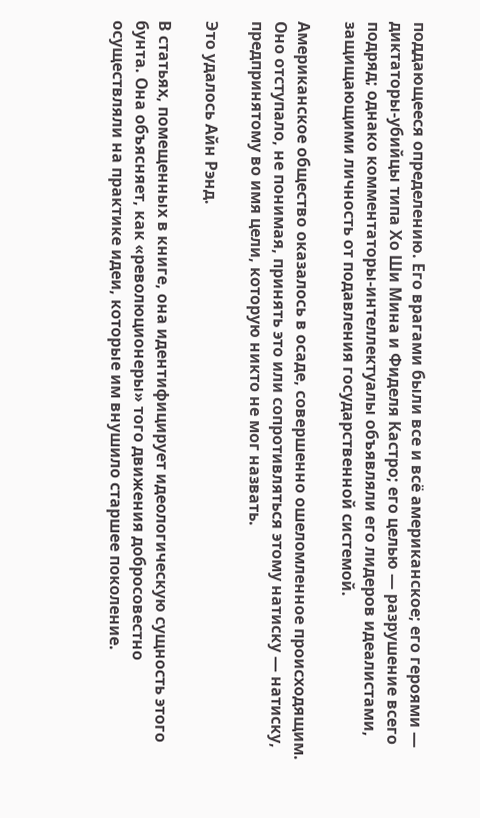поддающееся определению. Его врагами были все и всё американское; его героями — диктаторы-убийцы типа Хо Ши Мина и Фиделя Кастро; его целью — разрушение всего подряд; однако комментаторы-интеллектуалы объявляли его лидеров идеалистами, защищающими личность от подавления государственной системой.

Американское общество оказалось в осаде, совершенно ошеломленное происходящим. Оно отступало, не понимая, принять это или сопротивляться этому натиску — натиску, предпринятому во имя цели, которую никто не мог назвать.

Это удалось Айн Рэнд.

В статьях, помещенных в книге, она идентифицирует идеологическую сущность этого бунта. Она объясняет, как «революционеры» того движения добросовестно осуществляли на практике идеи, которые им внушило старшее поколение.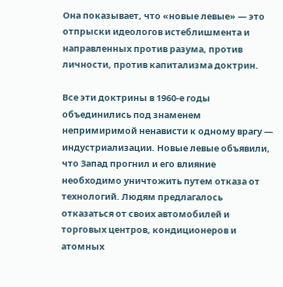Она показывает, что «новые левые» — это отпрыски идеологов истеблишмента и направленных против разума, против личности, против капитализма доктрин.

Все эти доктрины в 1960-е годы объединились под знаменем непримиримой ненависти к одному врагу — индустриализации. Новые левые объявили, что Запад прогнил и его влияние необходимо уничтожить путем отказа от технологий. Людям предлагалось отказаться от своих автомобилей и торговых центров, кондиционеров и атомных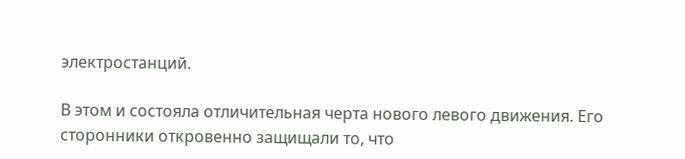электростанций.

В этом и состояла отличительная черта нового левого движения. Его сторонники откровенно защищали то, что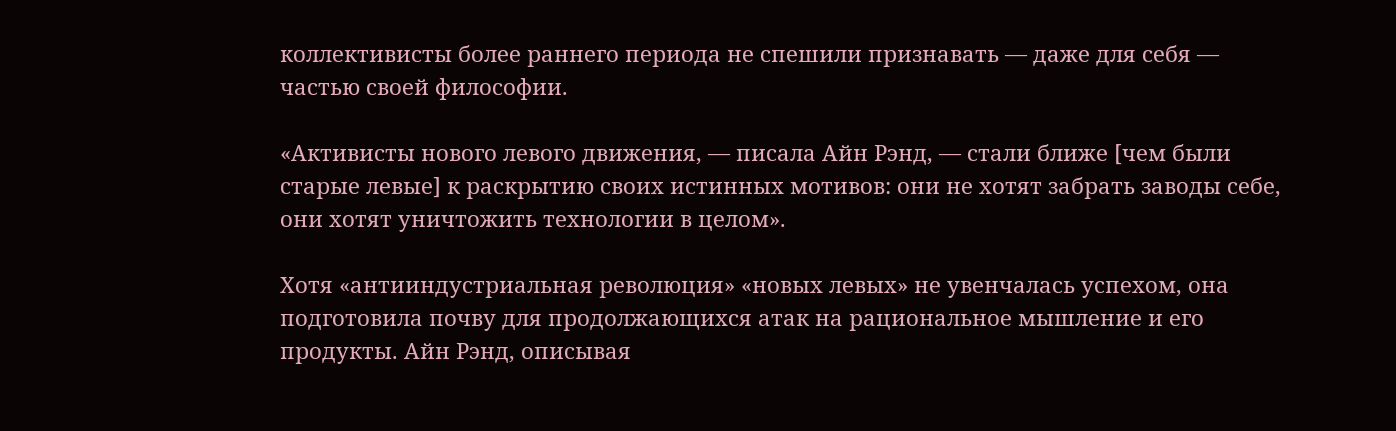коллективисты более раннего периода не спешили признавать — даже для себя — частью своей философии.

«Активисты нового левого движения, — писала Айн Рэнд, — стали ближе [чем были старые левые] к раскрытию своих истинных мотивов: они не хотят забрать заводы себе, они хотят уничтожить технологии в целом».

Хотя «антииндустриальная революция» «новых левых» не увенчалась успехом, она подготовила почву для продолжающихся атак на рациональное мышление и его продукты. Айн Рэнд, описывая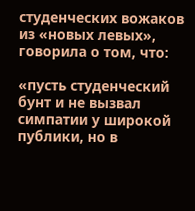студенческих вожаков из «новых левых», говорила о том, что:

«пусть студенческий бунт и не вызвал симпатии у широкой публики, но в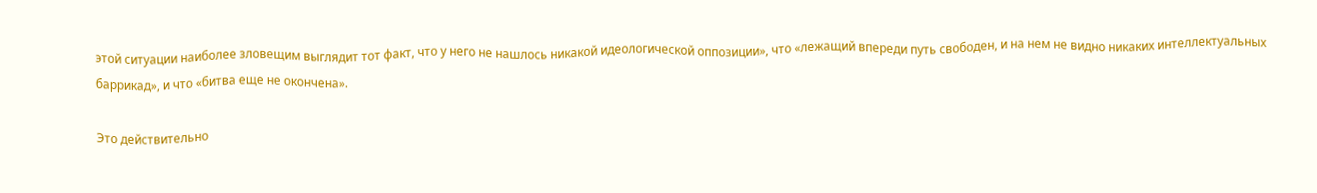этой ситуации наиболее зловещим выглядит тот факт, что у него не нашлось никакой идеологической оппозиции», что «лежащий впереди путь свободен, и на нем не видно никаких интеллектуальных баррикад», и что «битва еще не окончена».

Это действительно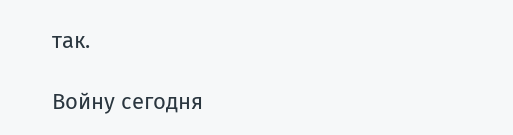так.

Войну сегодня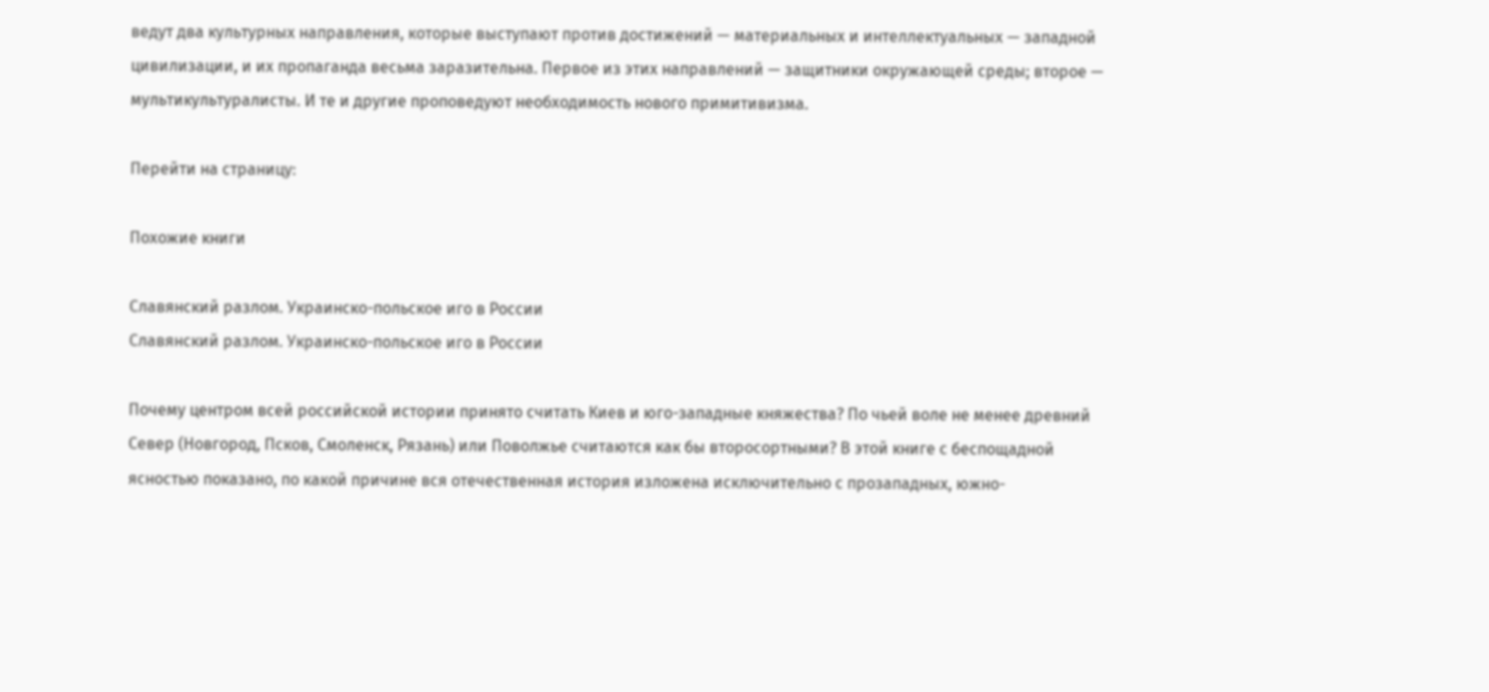ведут два культурных направления, которые выступают против достижений — материальных и интеллектуальных — западной цивилизации, и их пропаганда весьма заразительна. Первое из этих направлений — защитники окружающей среды; второе — мультикультуралисты. И те и другие проповедуют необходимость нового примитивизма.

Перейти на страницу:

Похожие книги

Славянский разлом. Украинско-польское иго в России
Славянский разлом. Украинско-польское иго в России

Почему центром всей российской истории принято считать Киев и юго-западные княжества? По чьей воле не менее древний Север (Новгород, Псков, Смоленск, Рязань) или Поволжье считаются как бы второсортными? В этой книге с беспощадной ясностью показано, по какой причине вся отечественная история изложена исключительно с прозападных, южно-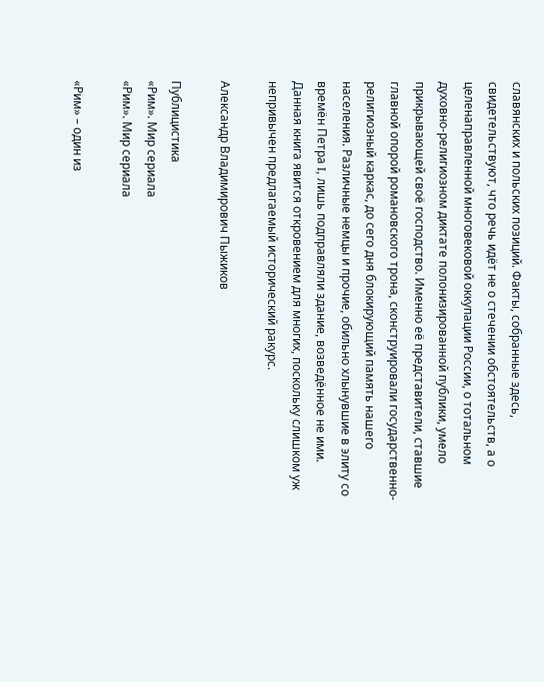славянских и польских позиций. Факты, собранные здесь, свидетельствуют, что речь идёт не о стечении обстоятельств, а о целенаправленной многовековой оккупации России, о тотальном духовно-религиозном диктате полонизированной публики, умело прикрывающей своё господство. Именно её представители, ставшие главной опорой романовского трона, сконструировали государственно-религиозный каркас, до сего дня блокирующий память нашего населения. Различные немцы и прочие, обильно хлынувшие в элиту со времён Петра I, лишь подправляли здание, возведённое не ими. Данная книга явится откровением для многих, поскольку слишком уж непривычен предлагаемый исторический ракурс.

Александр Владимирович Пыжиков

Публицистика
«Рим». Мир сериала
«Рим». Мир сериала

«Рим» – один из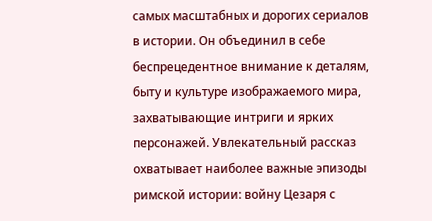самых масштабных и дорогих сериалов в истории. Он объединил в себе беспрецедентное внимание к деталям, быту и культуре изображаемого мира, захватывающие интриги и ярких персонажей. Увлекательный рассказ охватывает наиболее важные эпизоды римской истории: войну Цезаря с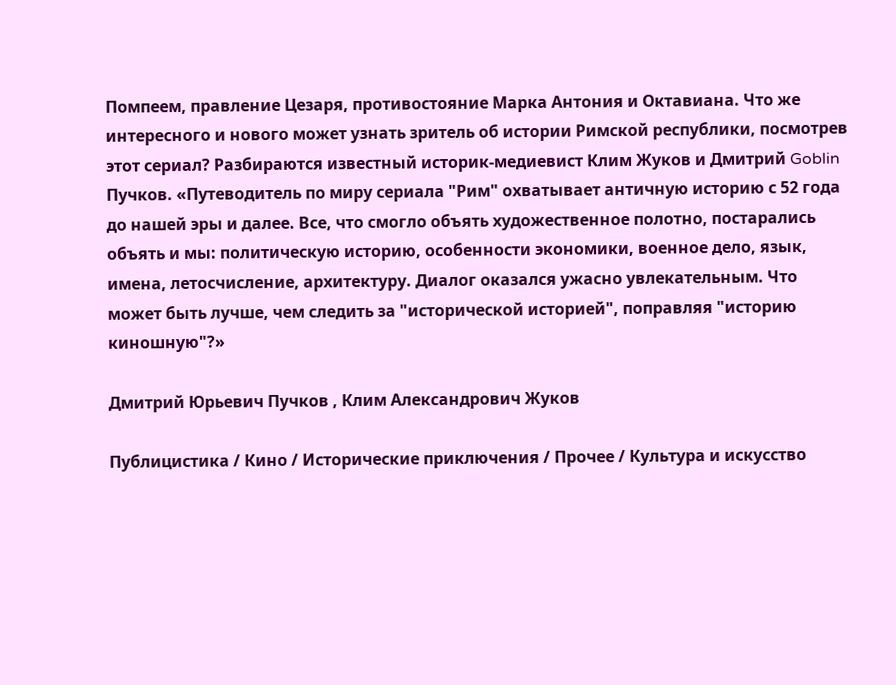Помпеем, правление Цезаря, противостояние Марка Антония и Октавиана. Что же интересного и нового может узнать зритель об истории Римской республики, посмотрев этот сериал? Разбираются известный историк-медиевист Клим Жуков и Дмитрий Goblin Пучков. «Путеводитель по миру сериала "Рим" охватывает античную историю с 52 года до нашей эры и далее. Все, что смогло объять художественное полотно, постарались объять и мы: политическую историю, особенности экономики, военное дело, язык, имена, летосчисление, архитектуру. Диалог оказался ужасно увлекательным. Что может быть лучше, чем следить за "исторической историей", поправляя "историю киношную"?»

Дмитрий Юрьевич Пучков , Клим Александрович Жуков

Публицистика / Кино / Исторические приключения / Прочее / Культура и искусство